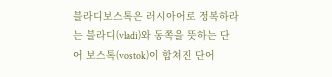블라디보스톡은 러시아어로 정복하라는 블라디(vladi)와 동쪽을 뜻하는 단어 보스톡(vostok)이 합쳐진 단어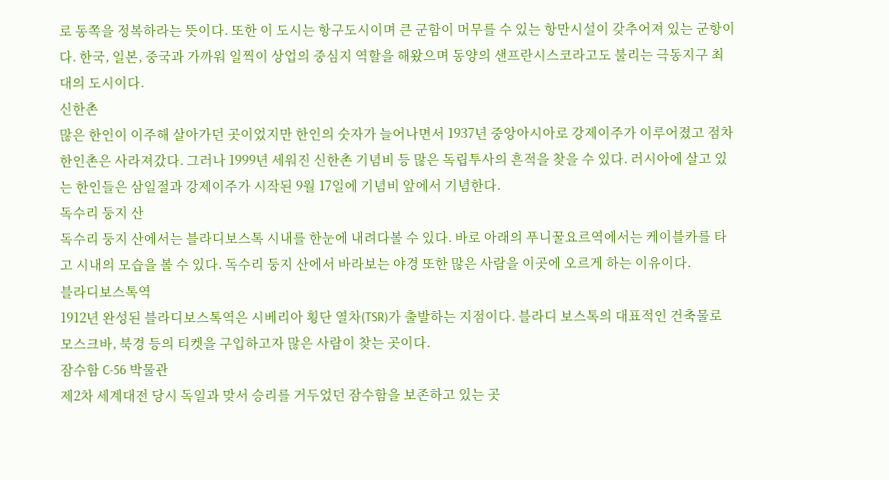로 동쪽을 정복하라는 뜻이다. 또한 이 도시는 항구도시이며 큰 군함이 머무를 수 있는 항만시설이 갖추어져 있는 군항이다. 한국, 일본, 중국과 가까워 일찍이 상업의 중심지 역할을 해왔으며 동양의 샌프란시스코라고도 불리는 극동지구 최대의 도시이다.
신한촌
많은 한인이 이주해 살아가던 곳이었지만 한인의 숫자가 늘어나면서 1937년 중앙아시아로 강제이주가 이루어졌고 점차 한인촌은 사라져갔다. 그러나 1999년 세워진 신한촌 기념비 등 많은 독립투사의 흔적을 찾을 수 있다. 러시아에 살고 있는 한인들은 삼일절과 강제이주가 시작된 9월 17일에 기념비 앞에서 기념한다.
독수리 둥지 산
독수리 둥지 산에서는 블라디보스톡 시내를 한눈에 내려다볼 수 있다. 바로 아래의 푸니꿀요르역에서는 케이블카를 타고 시내의 모습을 볼 수 있다. 독수리 둥지 산에서 바라보는 야경 또한 많은 사람을 이곳에 오르게 하는 이유이다.
블라디보스톡역
1912년 완성된 블라디보스톡역은 시베리아 횡단 열차(TSR)가 출발하는 지점이다. 블라디 보스톡의 대표적인 건축물로 모스크바, 북경 등의 티켓을 구입하고자 많은 사람이 찾는 곳이다.
잠수함 C-56 박물관
제2차 세계대전 당시 독일과 맞서 승리를 거두었던 잠수함을 보존하고 있는 곳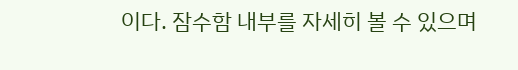이다. 잠수함 내부를 자세히 볼 수 있으며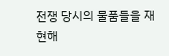전쟁 당시의 물품들을 재현해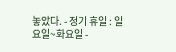놓았다. - 정기 휴일 : 일요일~화요일 -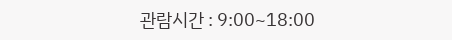관람시간 : 9:00~18:00